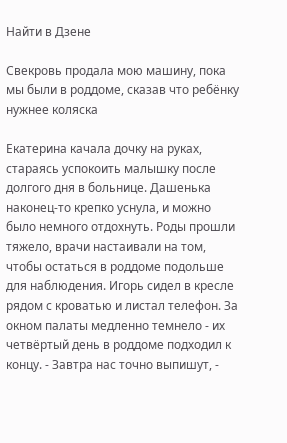Найти в Дзене

Свекровь продала мою машину, пока мы были в роддоме, сказав что ребёнку нужнее коляска

Екатерина качала дочку на руках, стараясь успокоить малышку после долгого дня в больнице. Дашенька наконец-то крепко уснула, и можно было немного отдохнуть. Роды прошли тяжело, врачи настаивали на том, чтобы остаться в роддоме подольше для наблюдения. Игорь сидел в кресле рядом с кроватью и листал телефон. За окном палаты медленно темнело - их четвёртый день в роддоме подходил к концу. - Завтра нас точно выпишут, -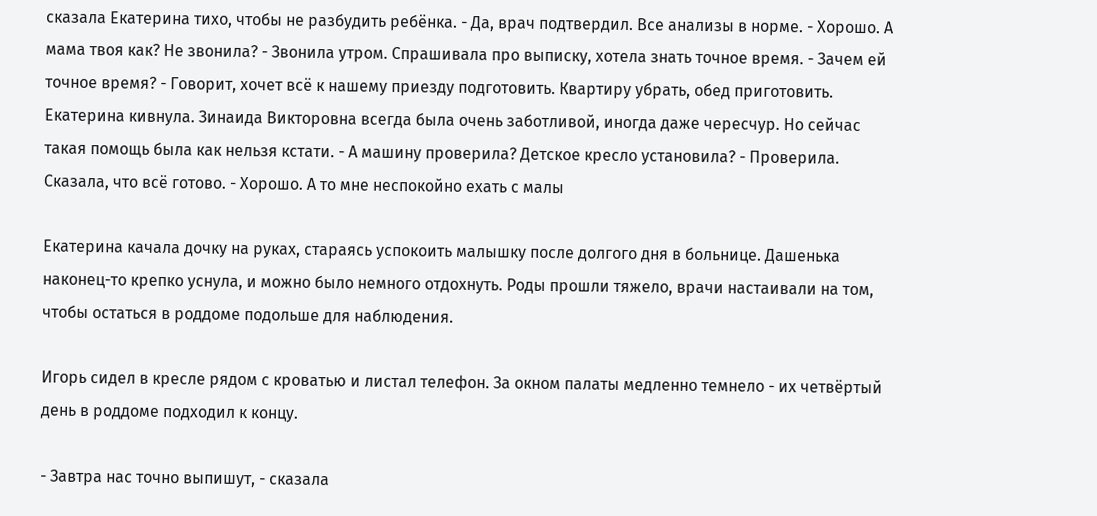сказала Екатерина тихо, чтобы не разбудить ребёнка. - Да, врач подтвердил. Все анализы в норме. - Хорошо. А мама твоя как? Не звонила? - Звонила утром. Спрашивала про выписку, хотела знать точное время. - Зачем ей точное время? - Говорит, хочет всё к нашему приезду подготовить. Квартиру убрать, обед приготовить. Екатерина кивнула. Зинаида Викторовна всегда была очень заботливой, иногда даже чересчур. Но сейчас такая помощь была как нельзя кстати. - А машину проверила? Детское кресло установила? - Проверила. Сказала, что всё готово. - Хорошо. А то мне неспокойно ехать с малы

Екатерина качала дочку на руках, стараясь успокоить малышку после долгого дня в больнице. Дашенька наконец-то крепко уснула, и можно было немного отдохнуть. Роды прошли тяжело, врачи настаивали на том, чтобы остаться в роддоме подольше для наблюдения.

Игорь сидел в кресле рядом с кроватью и листал телефон. За окном палаты медленно темнело - их четвёртый день в роддоме подходил к концу.

- Завтра нас точно выпишут, - сказала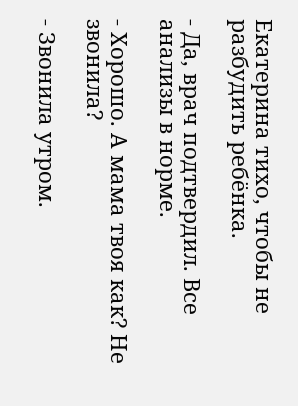Екатерина тихо, чтобы не разбудить ребёнка.

- Да, врач подтвердил. Все анализы в норме.

- Хорошо. А мама твоя как? Не звонила?

- Звонила утром.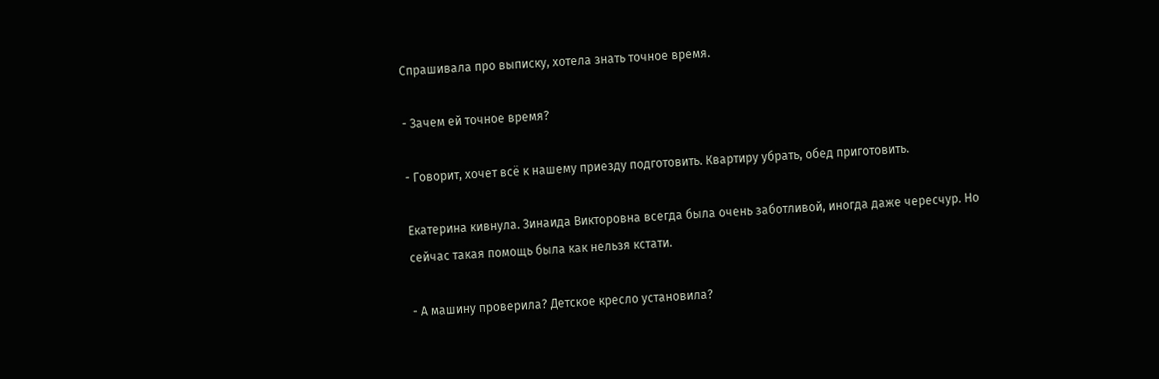Спрашивала про выписку, хотела знать точное время.

- Зачем ей точное время?

- Говорит, хочет всё к нашему приезду подготовить. Квартиру убрать, обед приготовить.

Екатерина кивнула. Зинаида Викторовна всегда была очень заботливой, иногда даже чересчур. Но сейчас такая помощь была как нельзя кстати.

- А машину проверила? Детское кресло установила?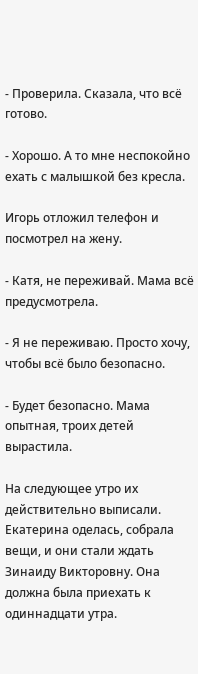- Проверила. Сказала, что всё готово.

- Хорошо. А то мне неспокойно ехать с малышкой без кресла.

Игорь отложил телефон и посмотрел на жену.

- Катя, не переживай. Мама всё предусмотрела.

- Я не переживаю. Просто хочу, чтобы всё было безопасно.

- Будет безопасно. Мама опытная, троих детей вырастила.

На следующее утро их действительно выписали. Екатерина оделась, собрала вещи, и они стали ждать Зинаиду Викторовну. Она должна была приехать к одиннадцати утра.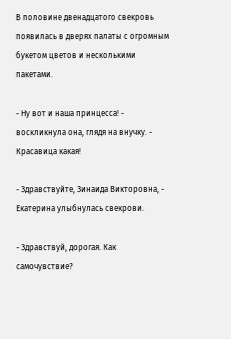В половине двенадцатого свекровь появилась в дверях палаты с огромным букетом цветов и несколькими пакетами.

- Ну вот и наша принцесса! - воскликнула она, глядя на внучку. - Красавица какая!

- Здравствуйте, Зинаида Викторовна, - Екатерина улыбнулась свекрови.

- Здравствуй, дорогая. Как самочувствие?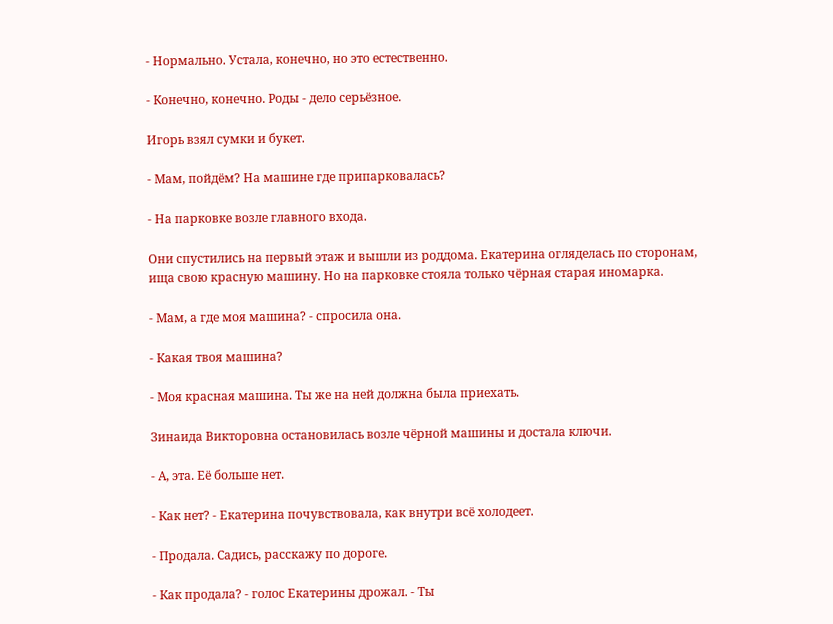- Нормально. Устала, конечно, но это естественно.

- Конечно, конечно. Роды - дело серьёзное.

Игорь взял сумки и букет.

- Мам, пойдём? На машине где припарковалась?

- На парковке возле главного входа.

Они спустились на первый этаж и вышли из роддома. Екатерина огляделась по сторонам, ища свою красную машину. Но на парковке стояла только чёрная старая иномарка.

- Мам, а где моя машина? - спросила она.

- Какая твоя машина?

- Моя красная машина. Ты же на ней должна была приехать.

Зинаида Викторовна остановилась возле чёрной машины и достала ключи.

- А, эта. Её больше нет.

- Как нет? - Екатерина почувствовала, как внутри всё холодеет.

- Продала. Садись, расскажу по дороге.

- Как продала? - голос Екатерины дрожал. - Ты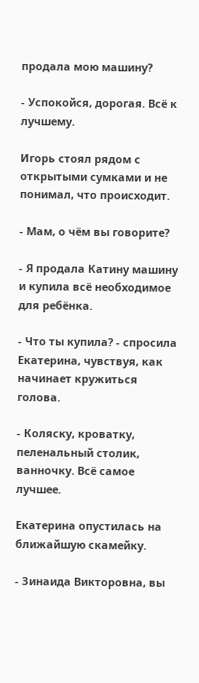продала мою машину?

- Успокойся, дорогая. Всё к лучшему.

Игорь стоял рядом с открытыми сумками и не понимал, что происходит.

- Мам, о чём вы говорите?

- Я продала Катину машину и купила всё необходимое для ребёнка.

- Что ты купила? - спросила Екатерина, чувствуя, как начинает кружиться голова.

- Коляску, кроватку, пеленальный столик, ванночку. Всё самое лучшее.

Екатерина опустилась на ближайшую скамейку.

- Зинаида Викторовна, вы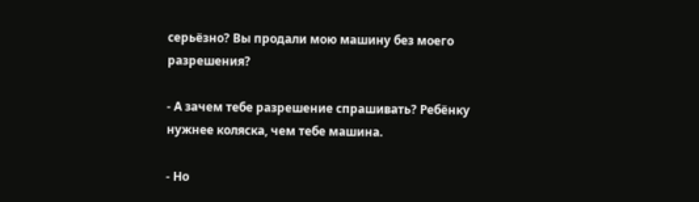серьёзно? Вы продали мою машину без моего разрешения?

- А зачем тебе разрешение спрашивать? Ребёнку нужнее коляска, чем тебе машина.

- Но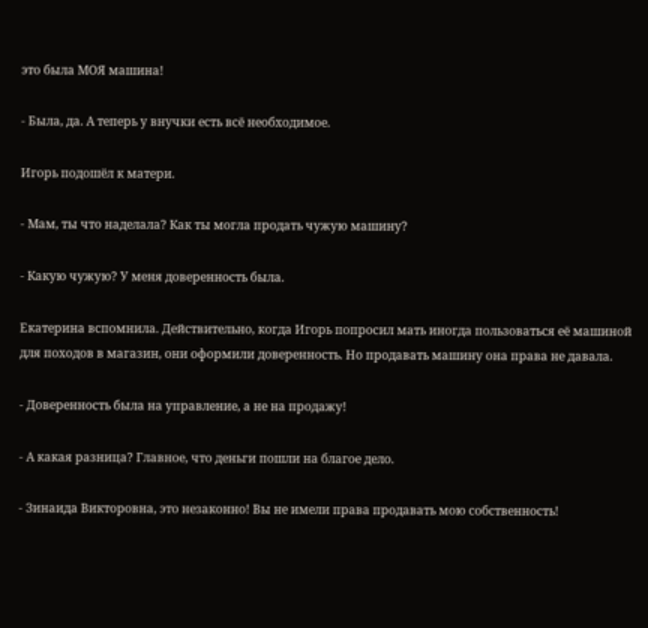это была МОЯ машина!

- Была, да. А теперь у внучки есть всё необходимое.

Игорь подошёл к матери.

- Мам, ты что наделала? Как ты могла продать чужую машину?

- Какую чужую? У меня доверенность была.

Екатерина вспомнила. Действительно, когда Игорь попросил мать иногда пользоваться её машиной для походов в магазин, они оформили доверенность. Но продавать машину она права не давала.

- Доверенность была на управление, а не на продажу!

- А какая разница? Главное, что деньги пошли на благое дело.

- Зинаида Викторовна, это незаконно! Вы не имели права продавать мою собственность!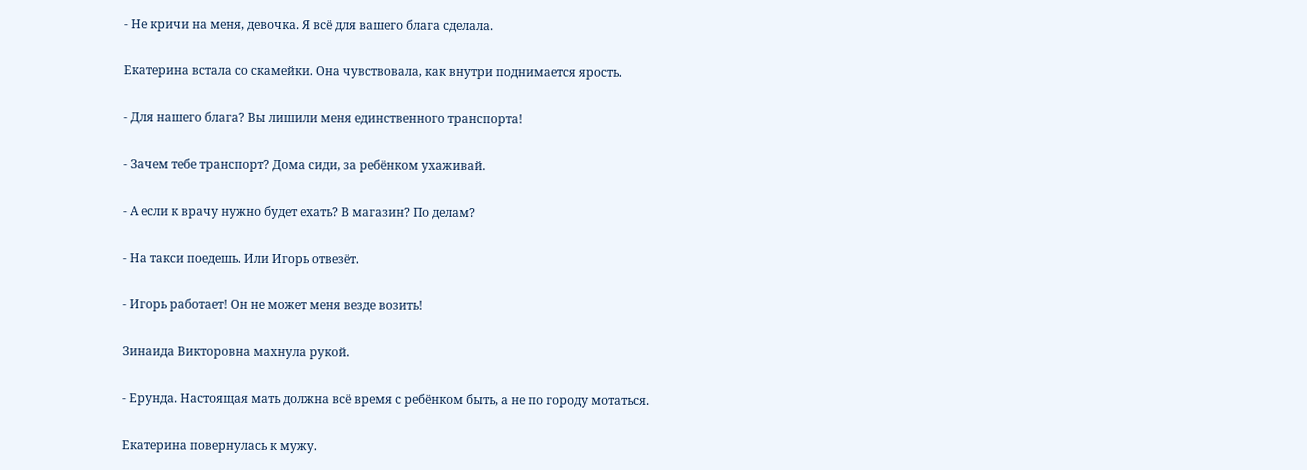- Не кричи на меня, девочка. Я всё для вашего блага сделала.

Екатерина встала со скамейки. Она чувствовала, как внутри поднимается ярость.

- Для нашего блага? Вы лишили меня единственного транспорта!

- Зачем тебе транспорт? Дома сиди, за ребёнком ухаживай.

- А если к врачу нужно будет ехать? В магазин? По делам?

- На такси поедешь. Или Игорь отвезёт.

- Игорь работает! Он не может меня везде возить!

Зинаида Викторовна махнула рукой.

- Ерунда. Настоящая мать должна всё время с ребёнком быть, а не по городу мотаться.

Екатерина повернулась к мужу.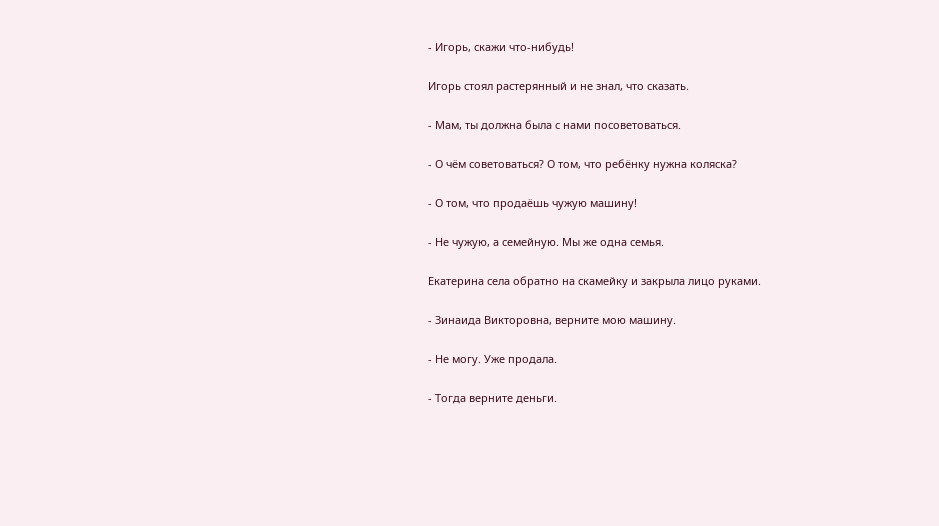- Игорь, скажи что-нибудь!

Игорь стоял растерянный и не знал, что сказать.

- Мам, ты должна была с нами посоветоваться.

- О чём советоваться? О том, что ребёнку нужна коляска?

- О том, что продаёшь чужую машину!

- Не чужую, а семейную. Мы же одна семья.

Екатерина села обратно на скамейку и закрыла лицо руками.

- Зинаида Викторовна, верните мою машину.

- Не могу. Уже продала.

- Тогда верните деньги.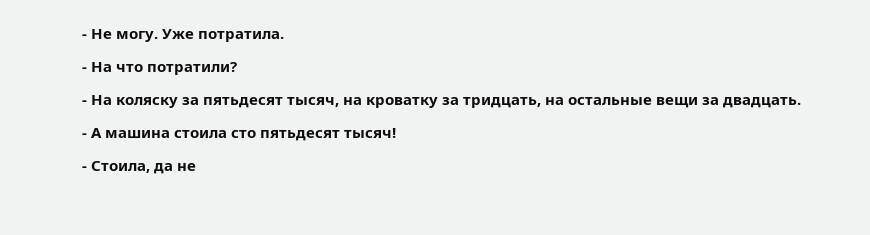- Не могу. Уже потратила.

- На что потратили?

- На коляску за пятьдесят тысяч, на кроватку за тридцать, на остальные вещи за двадцать.

- А машина стоила сто пятьдесят тысяч!

- Стоила, да не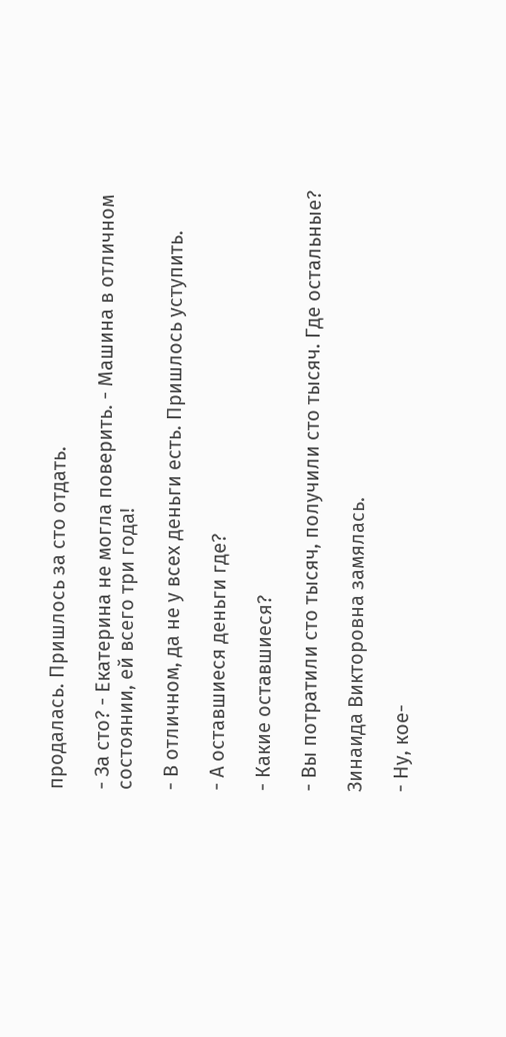продалась. Пришлось за сто отдать.

- За сто? - Екатерина не могла поверить. - Машина в отличном состоянии, ей всего три года!

- В отличном, да не у всех деньги есть. Пришлось уступить.

- А оставшиеся деньги где?

- Какие оставшиеся?

- Вы потратили сто тысяч, получили сто тысяч. Где остальные?

Зинаида Викторовна замялась.

- Ну, кое-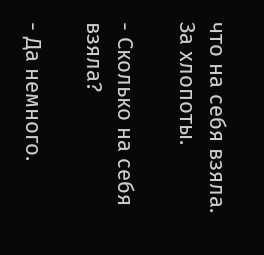что на себя взяла. За хлопоты.

- Сколько на себя взяла?

- Да немного.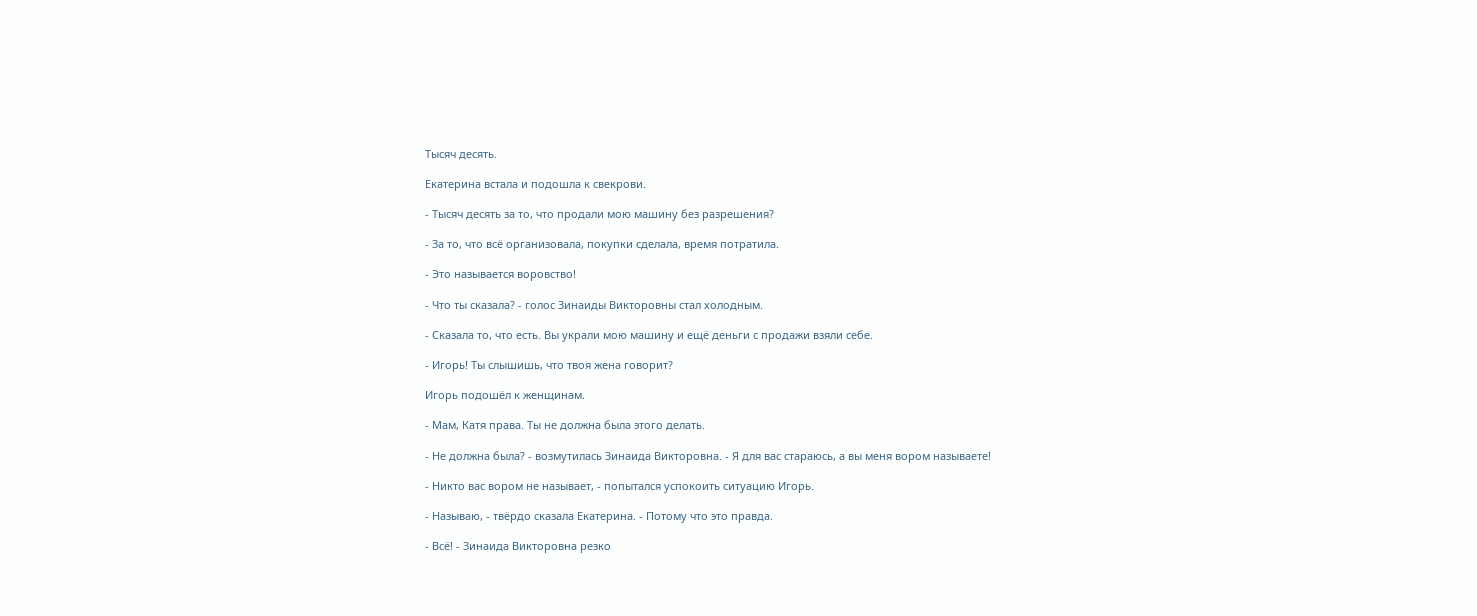Тысяч десять.

Екатерина встала и подошла к свекрови.

- Тысяч десять за то, что продали мою машину без разрешения?

- За то, что всё организовала, покупки сделала, время потратила.

- Это называется воровство!

- Что ты сказала? - голос Зинаиды Викторовны стал холодным.

- Сказала то, что есть. Вы украли мою машину и ещё деньги с продажи взяли себе.

- Игорь! Ты слышишь, что твоя жена говорит?

Игорь подошёл к женщинам.

- Мам, Катя права. Ты не должна была этого делать.

- Не должна была? - возмутилась Зинаида Викторовна. - Я для вас стараюсь, а вы меня вором называете!

- Никто вас вором не называет, - попытался успокоить ситуацию Игорь.

- Называю, - твёрдо сказала Екатерина. - Потому что это правда.

- Всё! - Зинаида Викторовна резко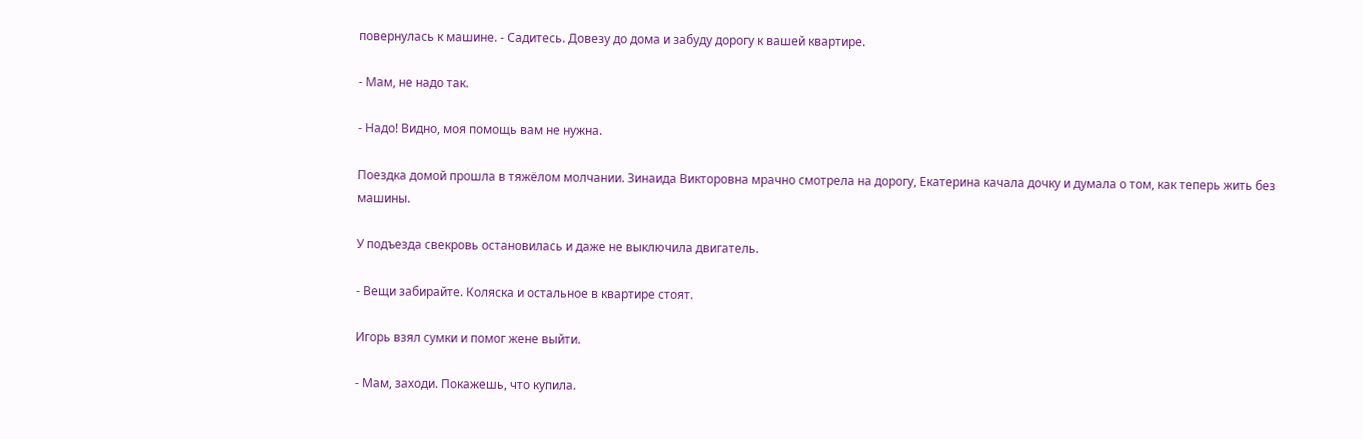повернулась к машине. - Садитесь. Довезу до дома и забуду дорогу к вашей квартире.

- Мам, не надо так.

- Надо! Видно, моя помощь вам не нужна.

Поездка домой прошла в тяжёлом молчании. Зинаида Викторовна мрачно смотрела на дорогу, Екатерина качала дочку и думала о том, как теперь жить без машины.

У подъезда свекровь остановилась и даже не выключила двигатель.

- Вещи забирайте. Коляска и остальное в квартире стоят.

Игорь взял сумки и помог жене выйти.

- Мам, заходи. Покажешь, что купила.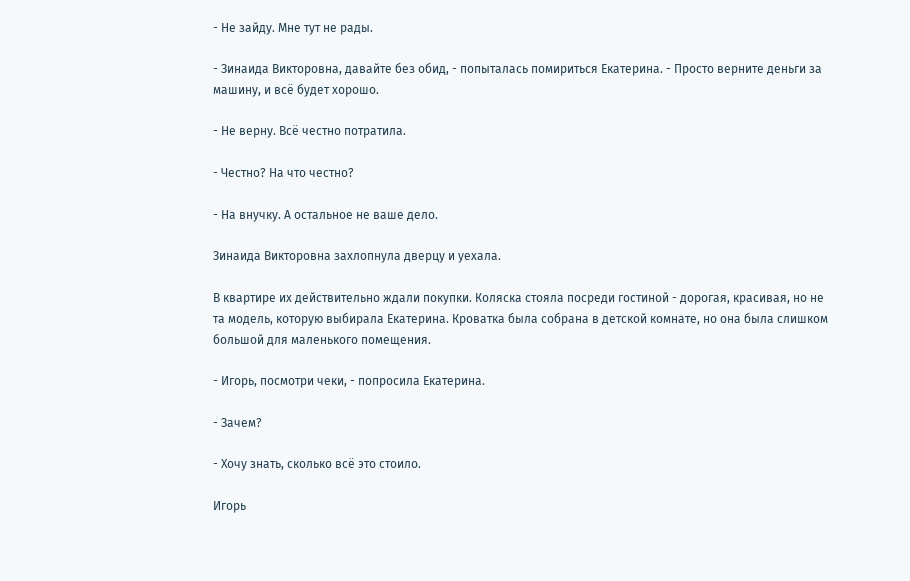- Не зайду. Мне тут не рады.

- Зинаида Викторовна, давайте без обид, - попыталась помириться Екатерина. - Просто верните деньги за машину, и всё будет хорошо.

- Не верну. Всё честно потратила.

- Честно? На что честно?

- На внучку. А остальное не ваше дело.

Зинаида Викторовна захлопнула дверцу и уехала.

В квартире их действительно ждали покупки. Коляска стояла посреди гостиной - дорогая, красивая, но не та модель, которую выбирала Екатерина. Кроватка была собрана в детской комнате, но она была слишком большой для маленького помещения.

- Игорь, посмотри чеки, - попросила Екатерина.

- Зачем?

- Хочу знать, сколько всё это стоило.

Игорь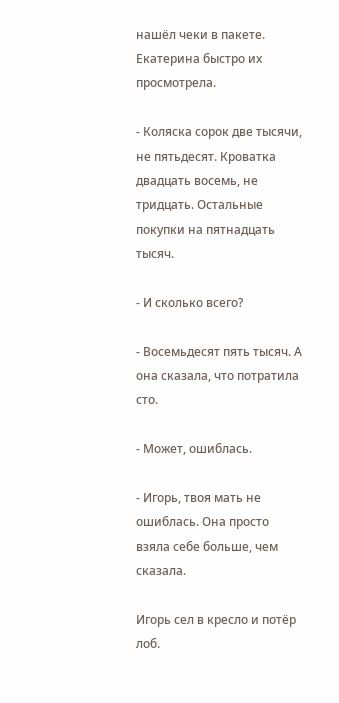нашёл чеки в пакете. Екатерина быстро их просмотрела.

- Коляска сорок две тысячи, не пятьдесят. Кроватка двадцать восемь, не тридцать. Остальные покупки на пятнадцать тысяч.

- И сколько всего?

- Восемьдесят пять тысяч. А она сказала, что потратила сто.

- Может, ошиблась.

- Игорь, твоя мать не ошиблась. Она просто взяла себе больше, чем сказала.

Игорь сел в кресло и потёр лоб.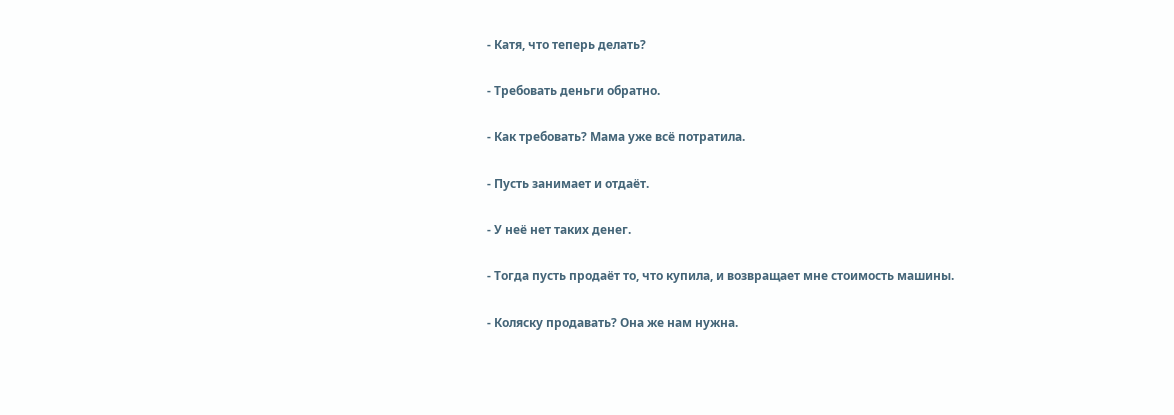- Катя, что теперь делать?

- Требовать деньги обратно.

- Как требовать? Мама уже всё потратила.

- Пусть занимает и отдаёт.

- У неё нет таких денег.

- Тогда пусть продаёт то, что купила, и возвращает мне стоимость машины.

- Коляску продавать? Она же нам нужна.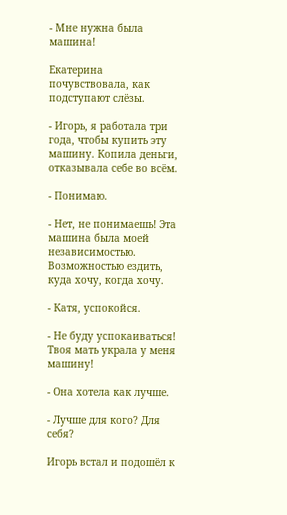- Мне нужна была машина!

Екатерина почувствовала, как подступают слёзы.

- Игорь, я работала три года, чтобы купить эту машину. Копила деньги, отказывала себе во всём.

- Понимаю.

- Нет, не понимаешь! Эта машина была моей независимостью. Возможностью ездить, куда хочу, когда хочу.

- Катя, успокойся.

- Не буду успокаиваться! Твоя мать украла у меня машину!

- Она хотела как лучше.

- Лучше для кого? Для себя?

Игорь встал и подошёл к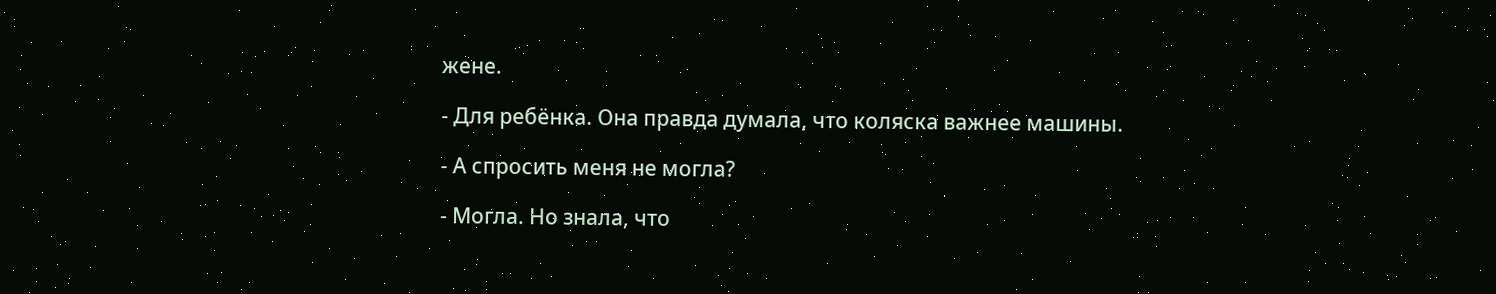жене.

- Для ребёнка. Она правда думала, что коляска важнее машины.

- А спросить меня не могла?

- Могла. Но знала, что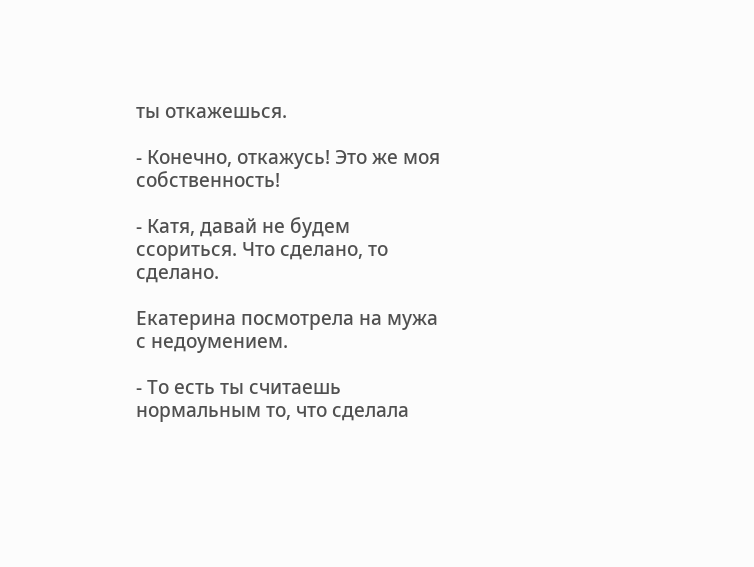ты откажешься.

- Конечно, откажусь! Это же моя собственность!

- Катя, давай не будем ссориться. Что сделано, то сделано.

Екатерина посмотрела на мужа с недоумением.

- То есть ты считаешь нормальным то, что сделала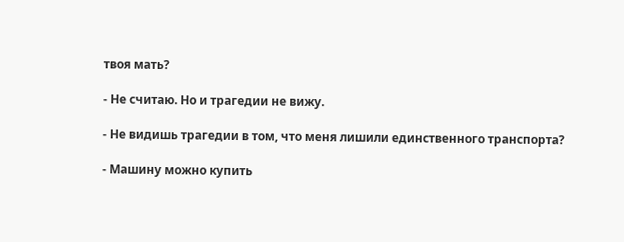твоя мать?

- Не считаю. Но и трагедии не вижу.

- Не видишь трагедии в том, что меня лишили единственного транспорта?

- Машину можно купить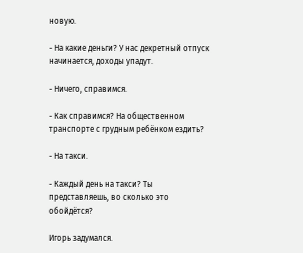новую.

- На какие деньги? У нас декретный отпуск начинается, доходы упадут.

- Ничего, справимся.

- Как справимся? На общественном транспорте с грудным ребёнком ездить?

- На такси.

- Каждый день на такси? Ты представляешь, во сколько это обойдётся?

Игорь задумался.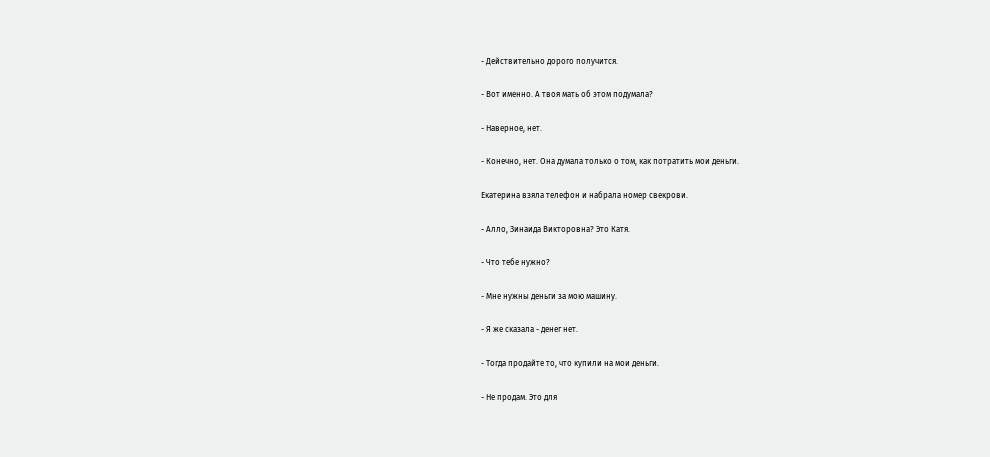- Действительно дорого получится.

- Вот именно. А твоя мать об этом подумала?

- Наверное, нет.

- Конечно, нет. Она думала только о том, как потратить мои деньги.

Екатерина взяла телефон и набрала номер свекрови.

- Алло, Зинаида Викторовна? Это Катя.

- Что тебе нужно?

- Мне нужны деньги за мою машину.

- Я же сказала - денег нет.

- Тогда продайте то, что купили на мои деньги.

- Не продам. Это для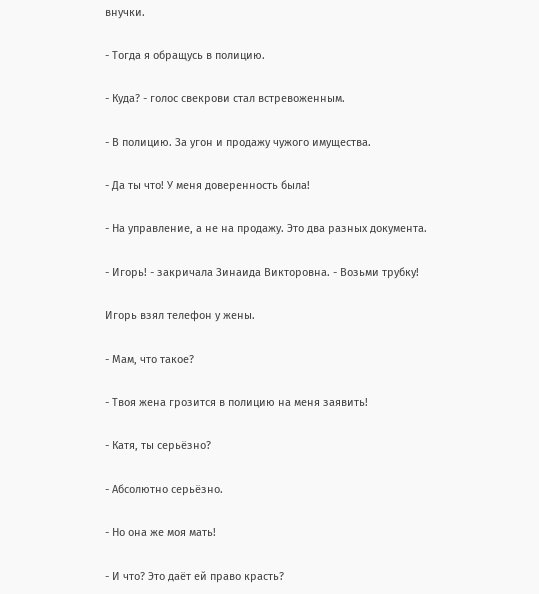внучки.

- Тогда я обращусь в полицию.

- Куда? - голос свекрови стал встревоженным.

- В полицию. За угон и продажу чужого имущества.

- Да ты что! У меня доверенность была!

- На управление, а не на продажу. Это два разных документа.

- Игорь! - закричала Зинаида Викторовна. - Возьми трубку!

Игорь взял телефон у жены.

- Мам, что такое?

- Твоя жена грозится в полицию на меня заявить!

- Катя, ты серьёзно?

- Абсолютно серьёзно.

- Но она же моя мать!

- И что? Это даёт ей право красть?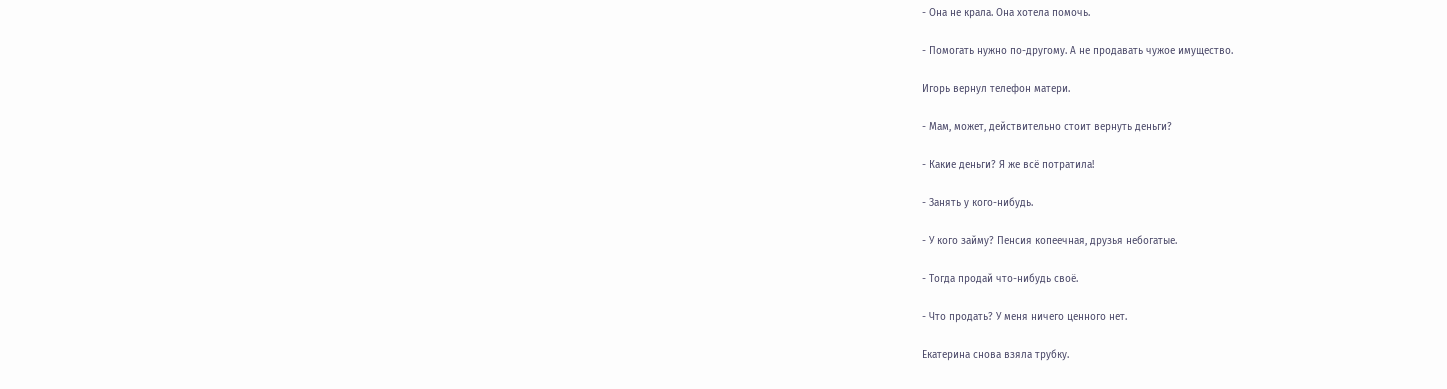- Она не крала. Она хотела помочь.

- Помогать нужно по-другому. А не продавать чужое имущество.

Игорь вернул телефон матери.

- Мам, может, действительно стоит вернуть деньги?

- Какие деньги? Я же всё потратила!

- Занять у кого-нибудь.

- У кого займу? Пенсия копеечная, друзья небогатые.

- Тогда продай что-нибудь своё.

- Что продать? У меня ничего ценного нет.

Екатерина снова взяла трубку.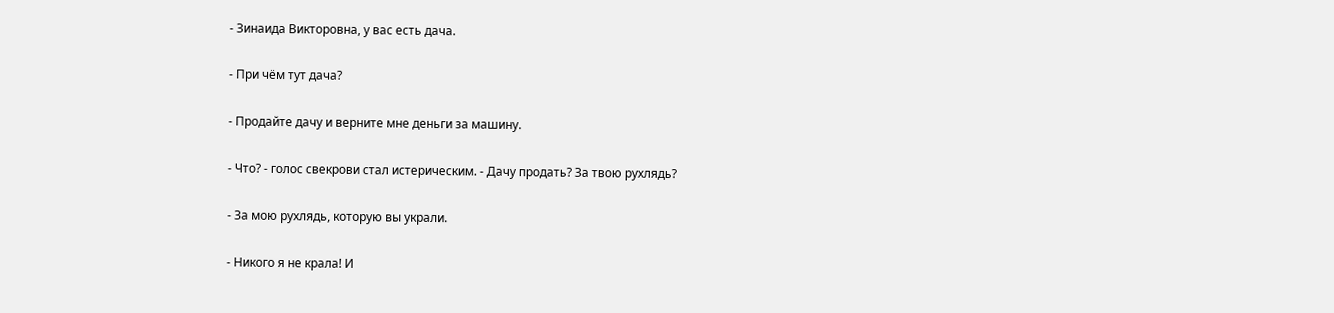- Зинаида Викторовна, у вас есть дача.

- При чём тут дача?

- Продайте дачу и верните мне деньги за машину.

- Что? - голос свекрови стал истерическим. - Дачу продать? За твою рухлядь?

- За мою рухлядь, которую вы украли.

- Никого я не крала! И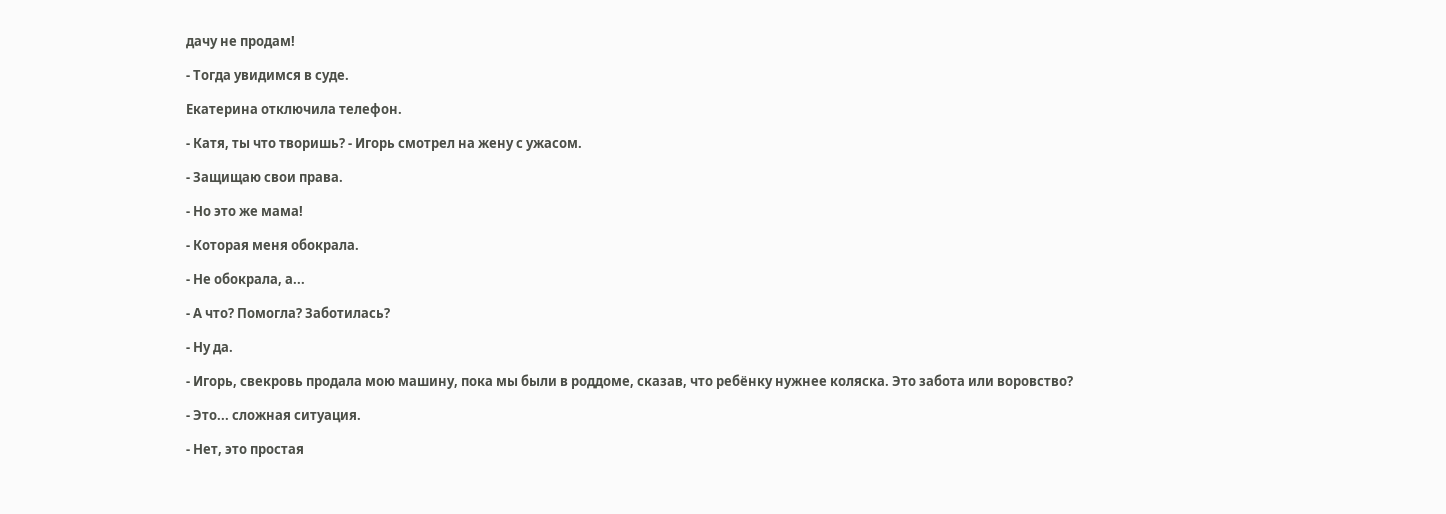дачу не продам!

- Тогда увидимся в суде.

Екатерина отключила телефон.

- Катя, ты что творишь? - Игорь смотрел на жену с ужасом.

- Защищаю свои права.

- Но это же мама!

- Которая меня обокрала.

- Не обокрала, а...

- А что? Помогла? Заботилась?

- Ну да.

- Игорь, свекровь продала мою машину, пока мы были в роддоме, сказав, что ребёнку нужнее коляска. Это забота или воровство?

- Это... сложная ситуация.

- Нет, это простая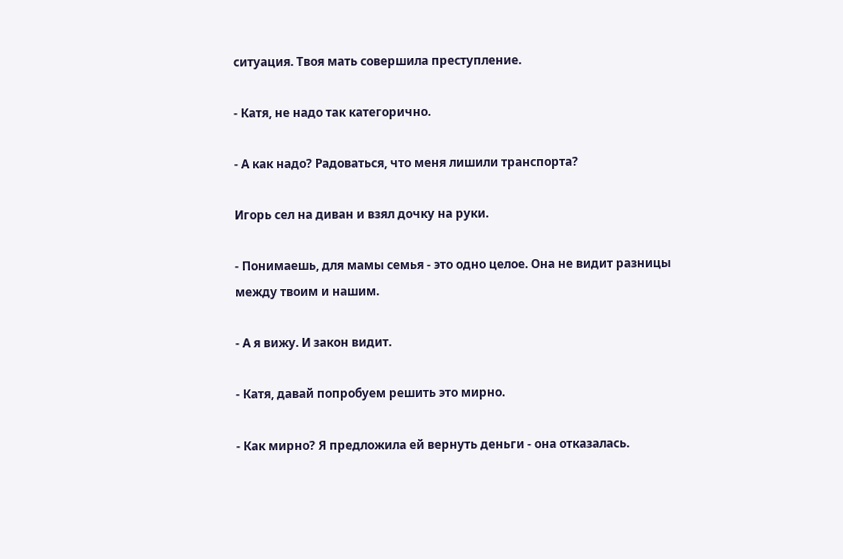ситуация. Твоя мать совершила преступление.

- Катя, не надо так категорично.

- А как надо? Радоваться, что меня лишили транспорта?

Игорь сел на диван и взял дочку на руки.

- Понимаешь, для мамы семья - это одно целое. Она не видит разницы между твоим и нашим.

- А я вижу. И закон видит.

- Катя, давай попробуем решить это мирно.

- Как мирно? Я предложила ей вернуть деньги - она отказалась.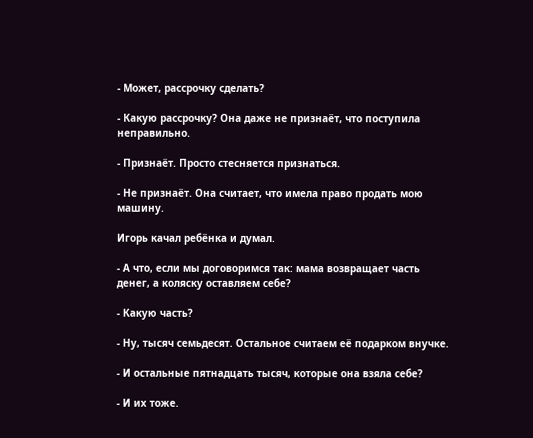- Может, рассрочку сделать?

- Какую рассрочку? Она даже не признаёт, что поступила неправильно.

- Признаёт. Просто стесняется признаться.

- Не признаёт. Она считает, что имела право продать мою машину.

Игорь качал ребёнка и думал.

- А что, если мы договоримся так: мама возвращает часть денег, а коляску оставляем себе?

- Какую часть?

- Ну, тысяч семьдесят. Остальное считаем её подарком внучке.

- И остальные пятнадцать тысяч, которые она взяла себе?

- И их тоже.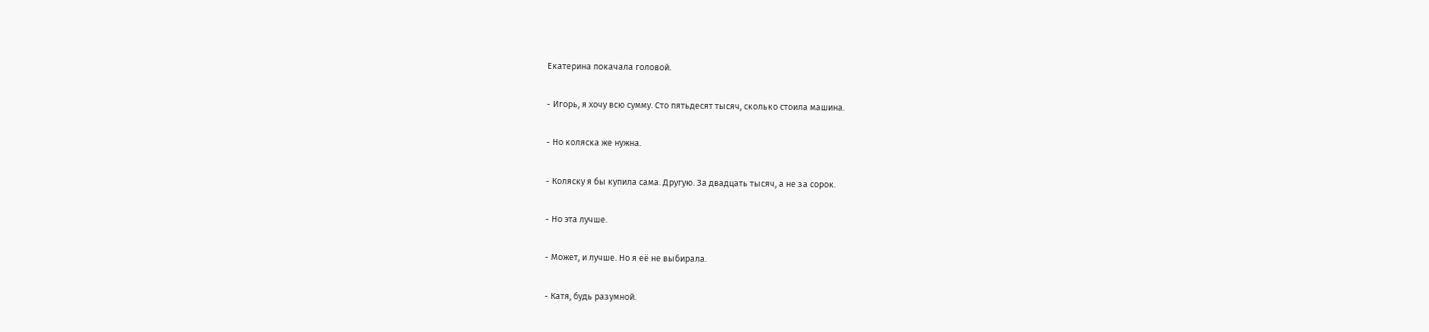Екатерина покачала головой.

- Игорь, я хочу всю сумму. Сто пятьдесят тысяч, сколько стоила машина.

- Но коляска же нужна.

- Коляску я бы купила сама. Другую. За двадцать тысяч, а не за сорок.

- Но эта лучше.

- Может, и лучше. Но я её не выбирала.

- Катя, будь разумной.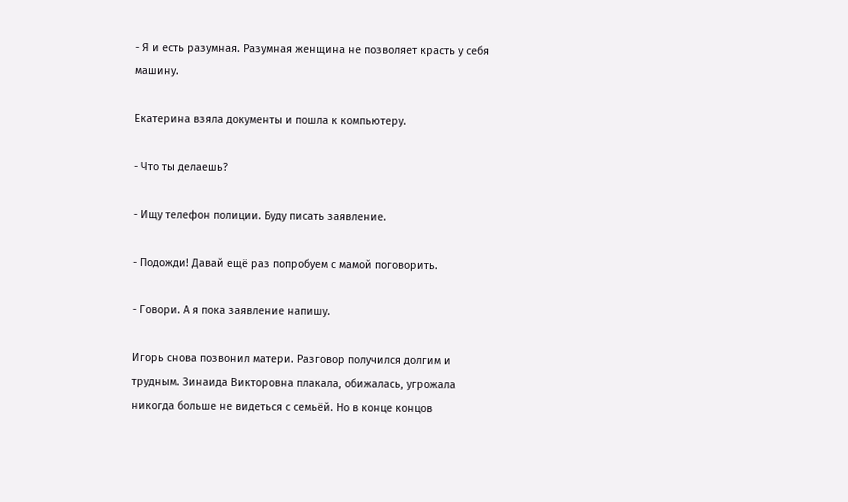- Я и есть разумная. Разумная женщина не позволяет красть у себя машину.

Екатерина взяла документы и пошла к компьютеру.

- Что ты делаешь?

- Ищу телефон полиции. Буду писать заявление.

- Подожди! Давай ещё раз попробуем с мамой поговорить.

- Говори. А я пока заявление напишу.

Игорь снова позвонил матери. Разговор получился долгим и трудным. Зинаида Викторовна плакала, обижалась, угрожала никогда больше не видеться с семьёй. Но в конце концов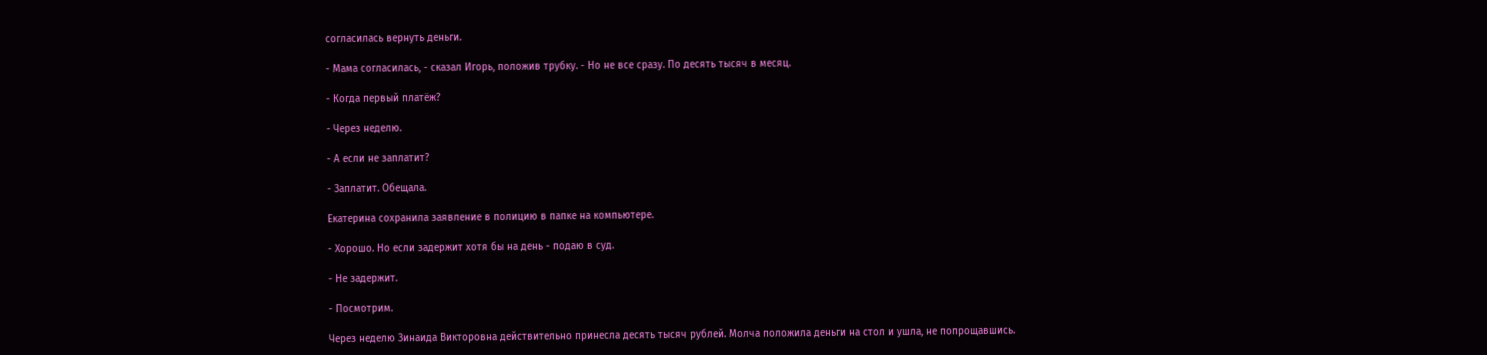согласилась вернуть деньги.

- Мама согласилась, - сказал Игорь, положив трубку. - Но не все сразу. По десять тысяч в месяц.

- Когда первый платёж?

- Через неделю.

- А если не заплатит?

- Заплатит. Обещала.

Екатерина сохранила заявление в полицию в папке на компьютере.

- Хорошо. Но если задержит хотя бы на день - подаю в суд.

- Не задержит.

- Посмотрим.

Через неделю Зинаида Викторовна действительно принесла десять тысяч рублей. Молча положила деньги на стол и ушла, не попрощавшись.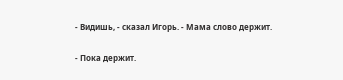- Видишь, - сказал Игорь. - Мама слово держит.

- Пока держит.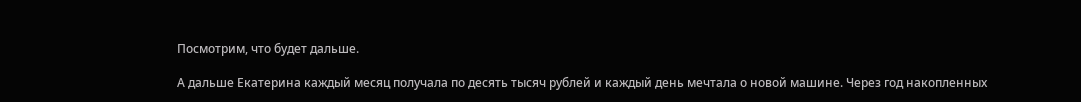Посмотрим, что будет дальше.

А дальше Екатерина каждый месяц получала по десять тысяч рублей и каждый день мечтала о новой машине. Через год накопленных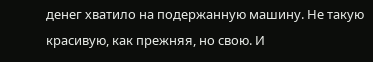денег хватило на подержанную машину. Не такую красивую, как прежняя, но свою. И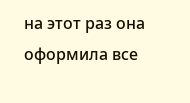на этот раз она оформила все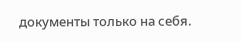документы только на себя.